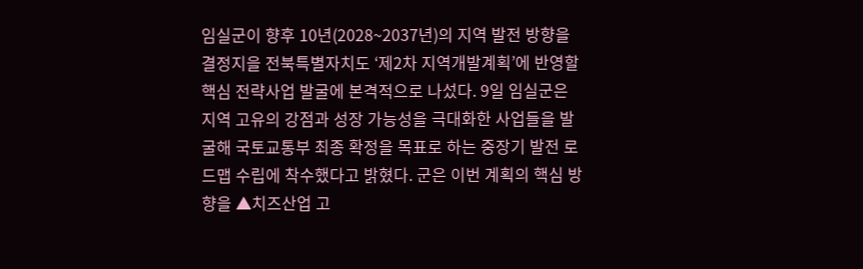임실군이 향후 10년(2028~2037년)의 지역 발전 방향을 결정지을 전북특별자치도 ‘제2차 지역개발계획’에 반영할 핵심 전략사업 발굴에 본격적으로 나섰다. 9일 임실군은 지역 고유의 강점과 성장 가능성을 극대화한 사업들을 발굴해 국토교통부 최종 확정을 목표로 하는 중장기 발전 로드맵 수립에 착수했다고 밝혔다. 군은 이번 계획의 핵심 방향을 ▲치즈산업 고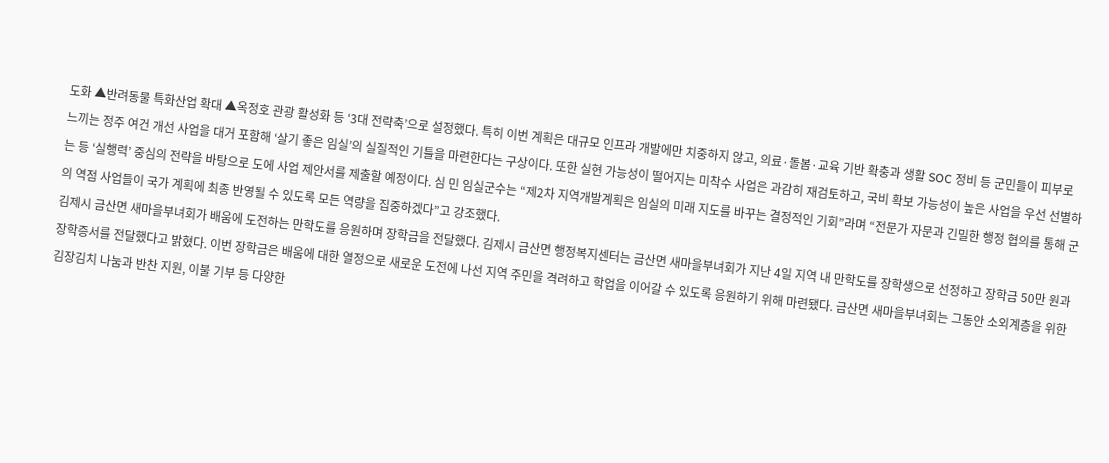도화 ▲반려동물 특화산업 확대 ▲옥정호 관광 활성화 등 ‘3대 전략축’으로 설정했다. 특히 이번 계획은 대규모 인프라 개발에만 치중하지 않고, 의료·돌봄·교육 기반 확충과 생활 SOC 정비 등 군민들이 피부로 느끼는 정주 여건 개선 사업을 대거 포함해 ‘살기 좋은 임실’의 실질적인 기틀을 마련한다는 구상이다. 또한 실현 가능성이 떨어지는 미착수 사업은 과감히 재검토하고, 국비 확보 가능성이 높은 사업을 우선 선별하는 등 ‘실행력’ 중심의 전략을 바탕으로 도에 사업 제안서를 제출할 예정이다. 심 민 임실군수는 “제2차 지역개발계획은 임실의 미래 지도를 바꾸는 결정적인 기회”라며 “전문가 자문과 긴밀한 행정 협의를 통해 군의 역점 사업들이 국가 계획에 최종 반영될 수 있도록 모든 역량을 집중하겠다”고 강조했다.
김제시 금산면 새마을부녀회가 배움에 도전하는 만학도를 응원하며 장학금을 전달했다. 김제시 금산면 행정복지센터는 금산면 새마을부녀회가 지난 4일 지역 내 만학도를 장학생으로 선정하고 장학금 50만 원과 장학증서를 전달했다고 밝혔다. 이번 장학금은 배움에 대한 열정으로 새로운 도전에 나선 지역 주민을 격려하고 학업을 이어갈 수 있도록 응원하기 위해 마련됐다. 금산면 새마을부녀회는 그동안 소외계층을 위한 김장김치 나눔과 반찬 지원, 이불 기부 등 다양한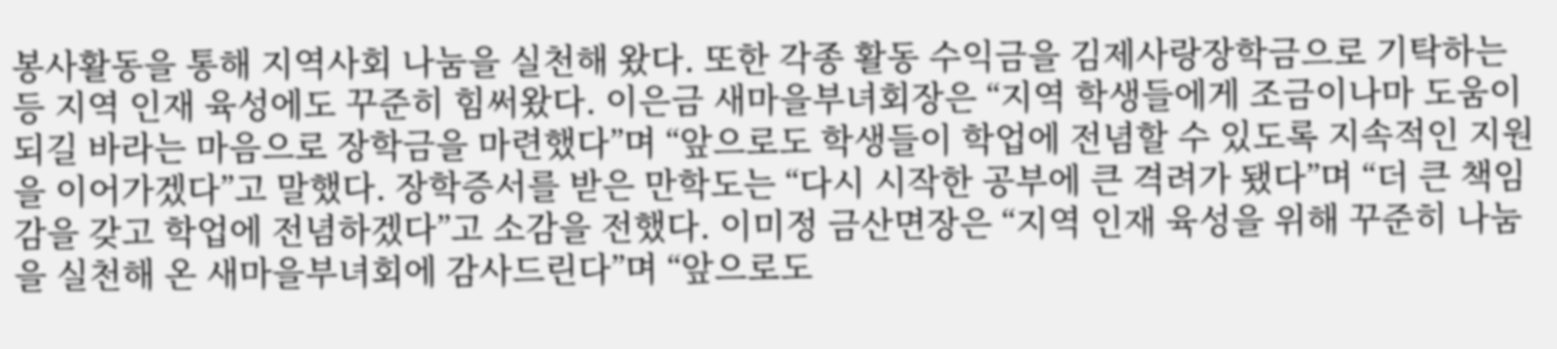봉사활동을 통해 지역사회 나눔을 실천해 왔다. 또한 각종 활동 수익금을 김제사랑장학금으로 기탁하는 등 지역 인재 육성에도 꾸준히 힘써왔다. 이은금 새마을부녀회장은 “지역 학생들에게 조금이나마 도움이 되길 바라는 마음으로 장학금을 마련했다”며 “앞으로도 학생들이 학업에 전념할 수 있도록 지속적인 지원을 이어가겠다”고 말했다. 장학증서를 받은 만학도는 “다시 시작한 공부에 큰 격려가 됐다”며 “더 큰 책임감을 갖고 학업에 전념하겠다”고 소감을 전했다. 이미정 금산면장은 “지역 인재 육성을 위해 꾸준히 나눔을 실천해 온 새마을부녀회에 감사드린다”며 “앞으로도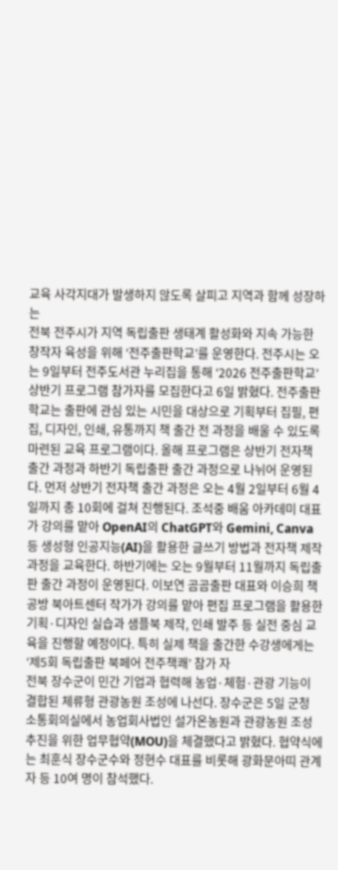교육 사각지대가 발생하지 않도록 살피고 지역과 함께 성장하는
전북 전주시가 지역 독립출판 생태계 활성화와 지속 가능한 창작자 육성을 위해 ‘전주출판학교’를 운영한다. 전주시는 오는 9일부터 전주도서관 누리집을 통해 ‘2026 전주출판학교’ 상반기 프로그램 참가자를 모집한다고 6일 밝혔다. 전주출판학교는 출판에 관심 있는 시민을 대상으로 기획부터 집필, 편집, 디자인, 인쇄, 유통까지 책 출간 전 과정을 배울 수 있도록 마련된 교육 프로그램이다. 올해 프로그램은 상반기 전자책 출간 과정과 하반기 독립출판 출간 과정으로 나뉘어 운영된다. 먼저 상반기 전자책 출간 과정은 오는 4월 2일부터 6월 4일까지 총 10회에 걸쳐 진행된다. 조석중 배움 아카데미 대표가 강의를 맡아 OpenAI의 ChatGPT와 Gemini, Canva 등 생성형 인공지능(AI)을 활용한 글쓰기 방법과 전자책 제작 과정을 교육한다. 하반기에는 오는 9월부터 11월까지 독립출판 출간 과정이 운영된다. 이보연 곰곰출판 대표와 이승희 책공방 북아트센터 작가가 강의를 맡아 편집 프로그램을 활용한 기획·디자인 실습과 샘플북 제작, 인쇄 발주 등 실전 중심 교육을 진행할 예정이다. 특히 실제 책을 출간한 수강생에게는 ‘제5회 독립출판 북페어 전주책쾌’ 참가 자
전북 장수군이 민간 기업과 협력해 농업·체험·관광 기능이 결합된 체류형 관광농원 조성에 나선다. 장수군은 5일 군청 소통회의실에서 농업회사법인 설가온농원과 관광농원 조성 추진을 위한 업무협약(MOU)을 체결했다고 밝혔다. 협약식에는 최훈식 장수군수와 정현수 대표를 비롯해 광화문아띠 관계자 등 10여 명이 참석했다.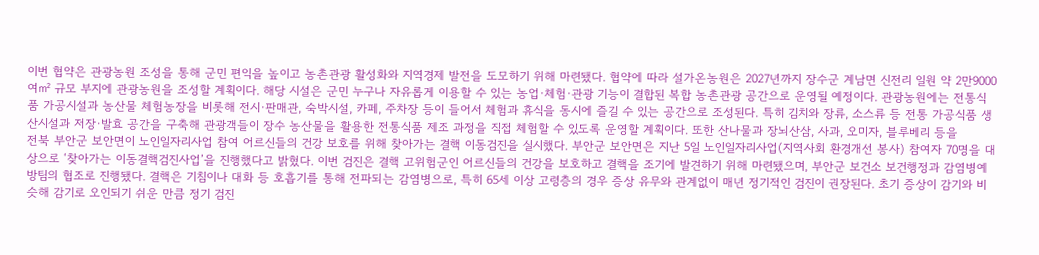이번 협약은 관광농원 조성을 통해 군민 편익을 높이고 농촌관광 활성화와 지역경제 발전을 도모하기 위해 마련됐다. 협약에 따라 설가온농원은 2027년까지 장수군 계남면 신전리 일원 약 2만9000여㎡ 규모 부지에 관광농원을 조성할 계획이다. 해당 시설은 군민 누구나 자유롭게 이용할 수 있는 농업·체험·관광 기능이 결합된 복합 농촌관광 공간으로 운영될 예정이다. 관광농원에는 전통식품 가공시설과 농산물 체험농장을 비롯해 전시·판매관, 숙박시설, 카페, 주차장 등이 들어서 체험과 휴식을 동시에 즐길 수 있는 공간으로 조성된다. 특히 김치와 장류, 소스류 등 전통 가공식품 생산시설과 저장·발효 공간을 구축해 관광객들이 장수 농산물을 활용한 전통식품 제조 과정을 직접 체험할 수 있도록 운영할 계획이다. 또한 산나물과 장뇌산삼, 사과, 오미자, 블루베리 등을
전북 부안군 보안면이 노인일자리사업 참여 어르신들의 건강 보호를 위해 찾아가는 결핵 이동검진을 실시했다. 부안군 보안면은 지난 5일 노인일자리사업(지역사회 환경개선 봉사) 참여자 70명을 대상으로 ‘찾아가는 이동결핵검진사업’을 진행했다고 밝혔다. 이번 검진은 결핵 고위험군인 어르신들의 건강을 보호하고 결핵을 조기에 발견하기 위해 마련됐으며, 부안군 보건소 보건행정과 감염병예방팀의 협조로 진행됐다. 결핵은 기침이나 대화 등 호흡기를 통해 전파되는 감염병으로, 특히 65세 이상 고령층의 경우 증상 유무와 관계없이 매년 정기적인 검진이 권장된다. 초기 증상이 감기와 비슷해 감기로 오인되기 쉬운 만큼 정기 검진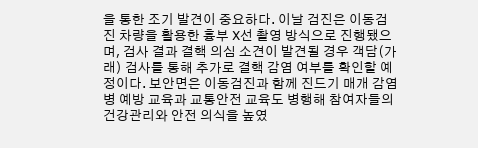을 통한 조기 발견이 중요하다. 이날 검진은 이동검진 차량을 활용한 흉부 X선 촬영 방식으로 진행됐으며, 검사 결과 결핵 의심 소견이 발견될 경우 객담(가래) 검사를 통해 추가로 결핵 감염 여부를 확인할 예정이다. 보안면은 이동검진과 함께 진드기 매개 감염병 예방 교육과 교통안전 교육도 병행해 참여자들의 건강관리와 안전 의식을 높였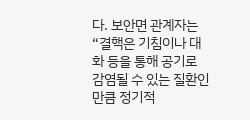다. 보안면 관계자는 “결핵은 기침이나 대화 등을 통해 공기로 감염될 수 있는 질환인 만큼 정기적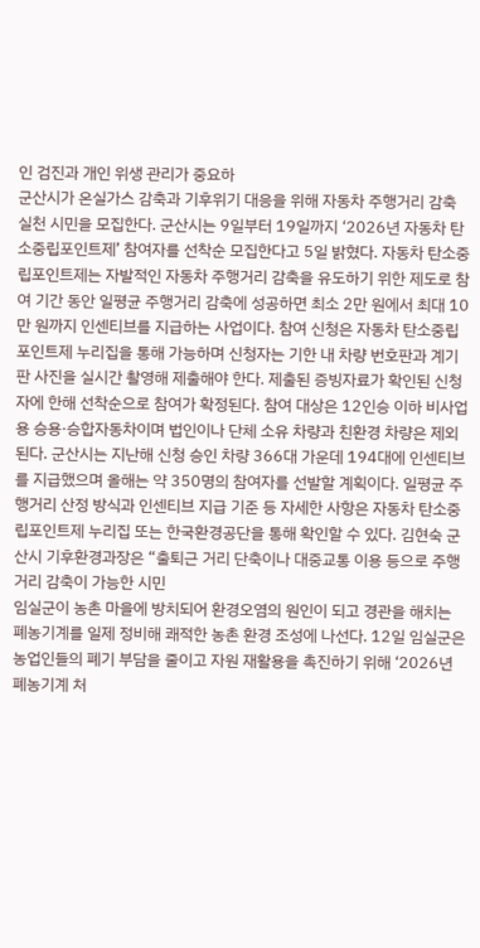인 검진과 개인 위생 관리가 중요하
군산시가 온실가스 감축과 기후위기 대응을 위해 자동차 주행거리 감축 실천 시민을 모집한다. 군산시는 9일부터 19일까지 ‘2026년 자동차 탄소중립포인트제’ 참여자를 선착순 모집한다고 5일 밝혔다. 자동차 탄소중립포인트제는 자발적인 자동차 주행거리 감축을 유도하기 위한 제도로 참여 기간 동안 일평균 주행거리 감축에 성공하면 최소 2만 원에서 최대 10만 원까지 인센티브를 지급하는 사업이다. 참여 신청은 자동차 탄소중립포인트제 누리집을 통해 가능하며 신청자는 기한 내 차량 번호판과 계기판 사진을 실시간 촬영해 제출해야 한다. 제출된 증빙자료가 확인된 신청자에 한해 선착순으로 참여가 확정된다. 참여 대상은 12인승 이하 비사업용 승용·승합자동차이며 법인이나 단체 소유 차량과 친환경 차량은 제외된다. 군산시는 지난해 신청 승인 차량 366대 가운데 194대에 인센티브를 지급했으며 올해는 약 350명의 참여자를 선발할 계획이다. 일평균 주행거리 산정 방식과 인센티브 지급 기준 등 자세한 사항은 자동차 탄소중립포인트제 누리집 또는 한국환경공단을 통해 확인할 수 있다. 김현숙 군산시 기후환경과장은 “출퇴근 거리 단축이나 대중교통 이용 등으로 주행거리 감축이 가능한 시민
임실군이 농촌 마을에 방치되어 환경오염의 원인이 되고 경관을 해치는 폐농기계를 일제 정비해 쾌적한 농촌 환경 조성에 나선다. 12일 임실군은 농업인들의 폐기 부담을 줄이고 자원 재활용을 촉진하기 위해 ‘2026년 폐농기계 처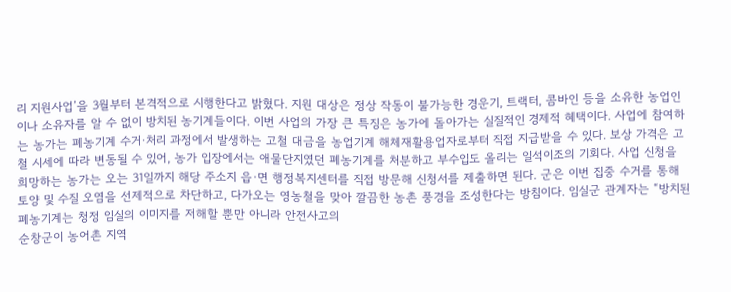리 지원사업’을 3월부터 본격적으로 시행한다고 밝혔다. 지원 대상은 정상 작동이 불가능한 경운기, 트랙터, 콤바인 등을 소유한 농업인이나 소유자를 알 수 없이 방치된 농기계들이다. 이번 사업의 가장 큰 특징은 농가에 돌아가는 실질적인 경제적 혜택이다. 사업에 참여하는 농가는 폐농기계 수거·처리 과정에서 발생하는 고철 대금을 농업기계 해체재활용업자로부터 직접 지급받을 수 있다. 보상 가격은 고철 시세에 따라 변동될 수 있어, 농가 입장에서는 애물단지였던 폐농기계를 처분하고 부수입도 올리는 일석이조의 기회다. 사업 신청을 희망하는 농가는 오는 31일까지 해당 주소지 읍·면 행정복지센터를 직접 방문해 신청서를 제출하면 된다. 군은 이번 집중 수거를 통해 토양 및 수질 오염을 선제적으로 차단하고, 다가오는 영농철을 맞아 깔끔한 농촌 풍경을 조성한다는 방침이다. 임실군 관계자는 “방치된 폐농기계는 청정 임실의 이미지를 저해할 뿐만 아니라 안전사고의
순창군이 농어촌 지역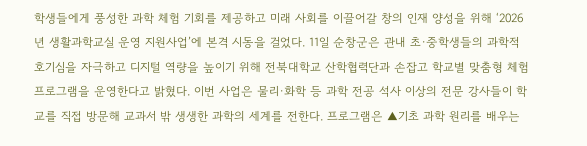학생들에게 풍성한 과학 체험 기회를 제공하고 미래 사회를 이끌어갈 창의 인재 양성을 위해 ‘2026년 생활과학교실 운영 지원사업’에 본격 시동을 걸었다. 11일 순창군은 관내 초·중학생들의 과학적 호기심을 자극하고 디지털 역량을 높이기 위해 전북대학교 산학협력단과 손잡고 학교별 맞춤형 체험 프로그램을 운영한다고 밝혔다. 이번 사업은 물리·화학 등 과학 전공 석사 이상의 전문 강사들이 학교를 직접 방문해 교과서 밖 생생한 과학의 세계를 전한다. 프로그램은 ▲기초 과학 원리를 배우는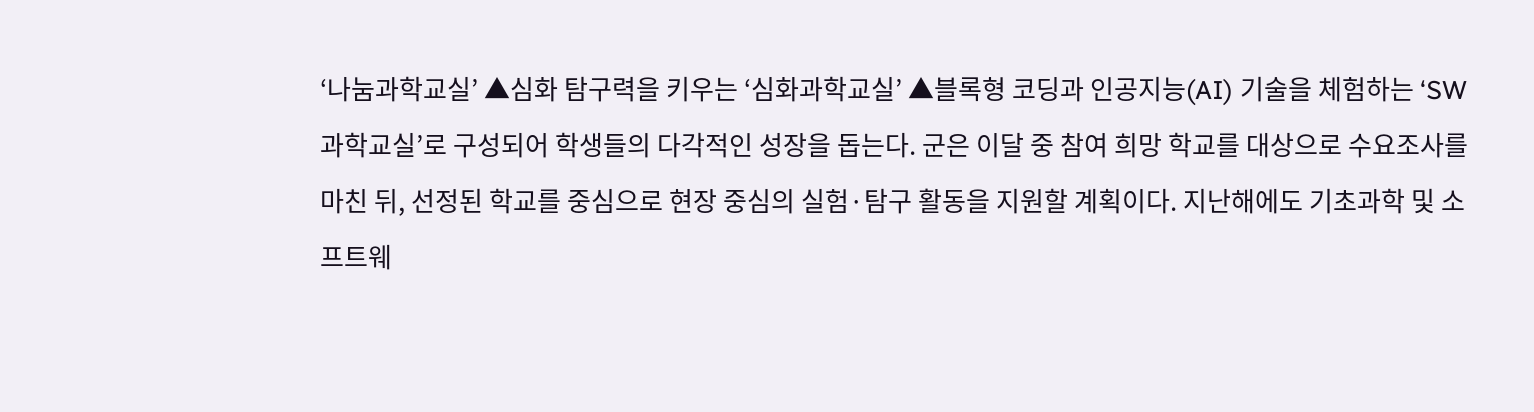‘나눔과학교실’ ▲심화 탐구력을 키우는 ‘심화과학교실’ ▲블록형 코딩과 인공지능(AI) 기술을 체험하는 ‘SW과학교실’로 구성되어 학생들의 다각적인 성장을 돕는다. 군은 이달 중 참여 희망 학교를 대상으로 수요조사를 마친 뒤, 선정된 학교를 중심으로 현장 중심의 실험·탐구 활동을 지원할 계획이다. 지난해에도 기초과학 및 소프트웨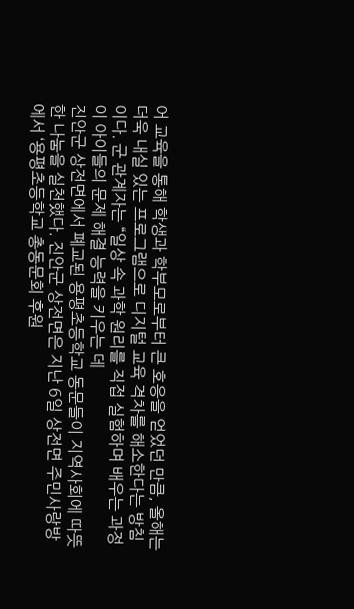어 교육을 통해 학생과 학부모로부터 큰 호응을 얻었던 만큼, 올해는 더욱 내실 있는 프로그램으로 디지털 교육 격차를 해소한다는 방침이다. 군 관계자는 “일상 속 과학 원리를 직접 실험하며 배우는 과정이 아이들의 문제 해결 능력을 키우는 데
진안군 상전면에서 폐교된 용평초등학교 동문들이 지역사회에 따뜻한 나눔을 실천했다. 진안군 상전면은 지난 6일 상전면 주민사랑방에서 ‘용평초등학교 총동문회 후원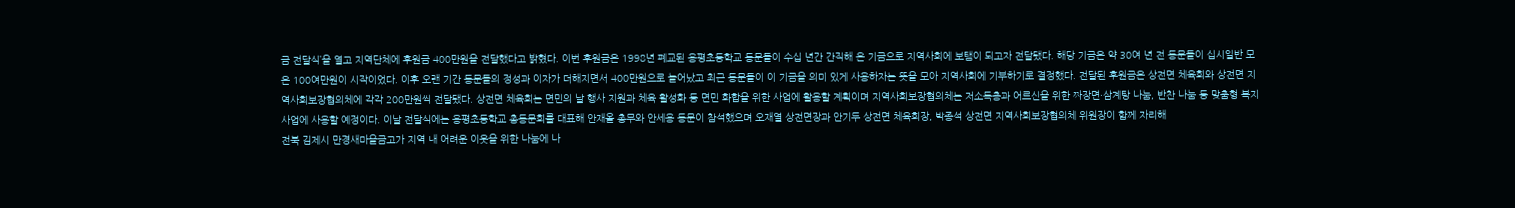금 전달식’을 열고 지역단체에 후원금 400만원을 전달했다고 밝혔다. 이번 후원금은 1998년 폐교된 용평초등학교 동문들이 수십 년간 간직해 온 기금으로 지역사회에 보탬이 되고자 전달됐다. 해당 기금은 약 30여 년 전 동문들이 십시일반 모은 100여만원이 시작이었다. 이후 오랜 기간 동문들의 정성과 이자가 더해지면서 400만원으로 늘어났고 최근 동문들이 이 기금을 의미 있게 사용하자는 뜻을 모아 지역사회에 기부하기로 결정했다. 전달된 후원금은 상전면 체육회와 상전면 지역사회보장협의체에 각각 200만원씩 전달됐다. 상전면 체육회는 면민의 날 행사 지원과 체육 활성화 등 면민 화합을 위한 사업에 활용할 계획이며 지역사회보장협의체는 저소득층과 어르신을 위한 짜장면·삼계탕 나눔, 반찬 나눔 등 맞춤형 복지사업에 사용할 예정이다. 이날 전달식에는 용평초등학교 총동문회를 대표해 안재올 총무와 안세용 동문이 참석했으며 오재열 상전면장과 안기두 상전면 체육회장, 박종석 상전면 지역사회보장협의체 위원장이 함께 자리해
전북 김제시 만경새마을금고가 지역 내 어려운 이웃을 위한 나눔에 나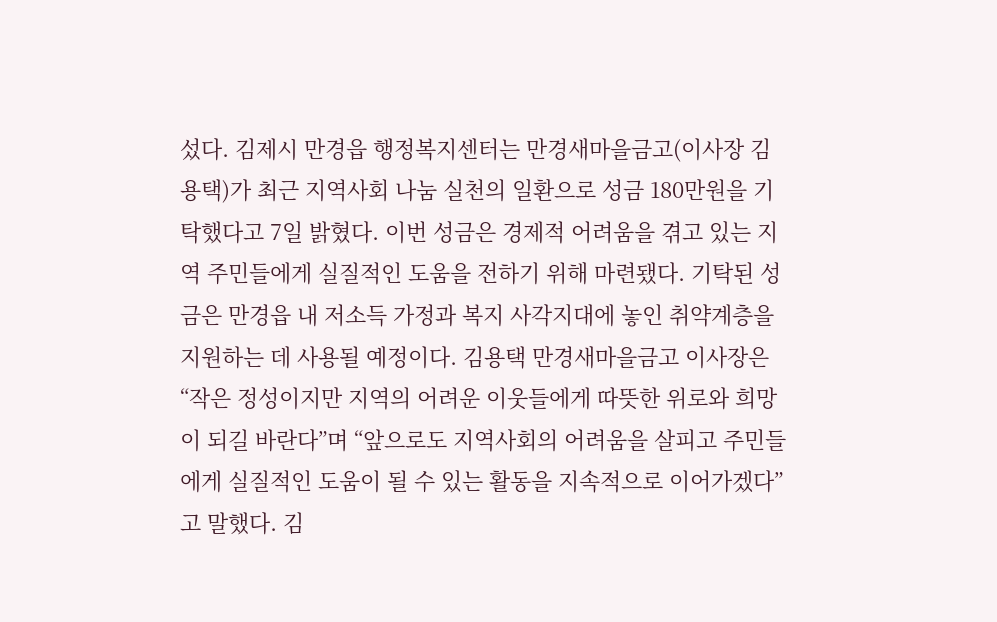섰다. 김제시 만경읍 행정복지센터는 만경새마을금고(이사장 김용택)가 최근 지역사회 나눔 실천의 일환으로 성금 180만원을 기탁했다고 7일 밝혔다. 이번 성금은 경제적 어려움을 겪고 있는 지역 주민들에게 실질적인 도움을 전하기 위해 마련됐다. 기탁된 성금은 만경읍 내 저소득 가정과 복지 사각지대에 놓인 취약계층을 지원하는 데 사용될 예정이다. 김용택 만경새마을금고 이사장은 “작은 정성이지만 지역의 어려운 이웃들에게 따뜻한 위로와 희망이 되길 바란다”며 “앞으로도 지역사회의 어려움을 살피고 주민들에게 실질적인 도움이 될 수 있는 활동을 지속적으로 이어가겠다”고 말했다. 김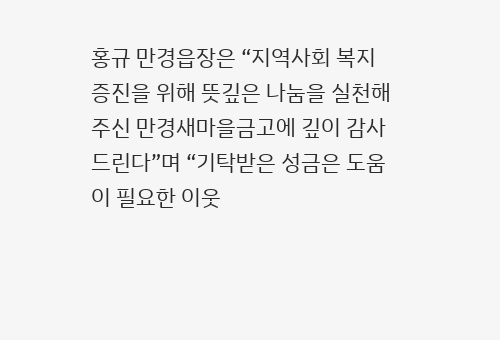홍규 만경읍장은 “지역사회 복지 증진을 위해 뜻깊은 나눔을 실천해 주신 만경새마을금고에 깊이 감사드린다”며 “기탁받은 성금은 도움이 필요한 이웃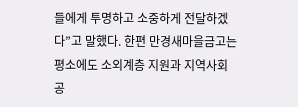들에게 투명하고 소중하게 전달하겠다”고 말했다. 한편 만경새마을금고는 평소에도 소외계층 지원과 지역사회 공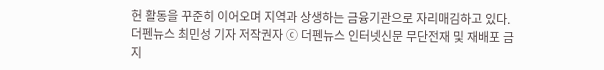헌 활동을 꾸준히 이어오며 지역과 상생하는 금융기관으로 자리매김하고 있다. 더펜뉴스 최민성 기자 저작권자 ⓒ 더펜뉴스 인터넷신문 무단전재 및 재배포 금지